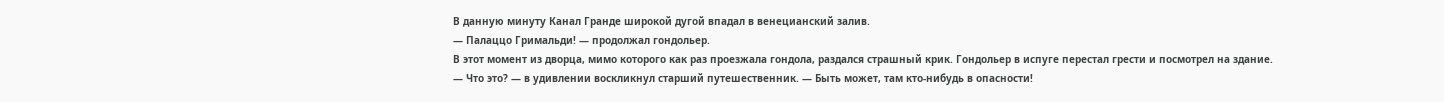В данную минуту Канал Гранде широкой дугой впадал в венецианский залив.
— Палаццо Гримальди! — продолжал гондольер.
В этот момент из дворца, мимо которого как раз проезжала гондола, раздался страшный крик. Гондольер в испуге перестал грести и посмотрел на здание.
— Что это? — в удивлении воскликнул старший путешественник. — Быть может, там кто-нибудь в опасности!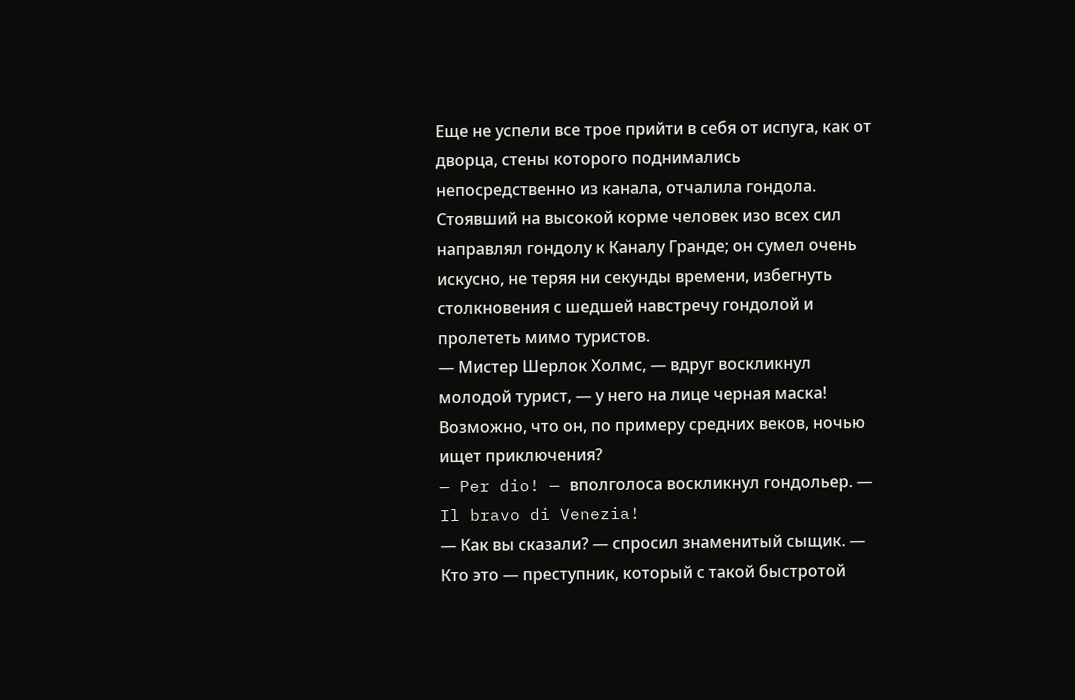Еще не успели все трое прийти в себя от испуга, как от дворца, стены которого поднимались непосредственно из канала, отчалила гондола. Стоявший на высокой корме человек изо всех сил направлял гондолу к Каналу Гранде; он сумел очень искусно, не теряя ни секунды времени, избегнуть столкновения с шедшей навстречу гондолой и пролететь мимо туристов.
— Мистер Шерлок Холмс, — вдруг воскликнул молодой турист, — у него на лице черная маска! Возможно, что он, по примеру средних веков, ночью ищет приключения?
— Per dio! — вполголоса воскликнул гондольер. — Il bravo di Venezia!
— Как вы сказали? — спросил знаменитый сыщик. — Кто это — преступник, который с такой быстротой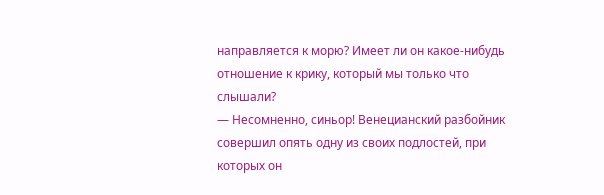направляется к морю? Имеет ли он какое-нибудь отношение к крику, который мы только что слышали?
— Несомненно, синьор! Венецианский разбойник совершил опять одну из своих подлостей, при которых он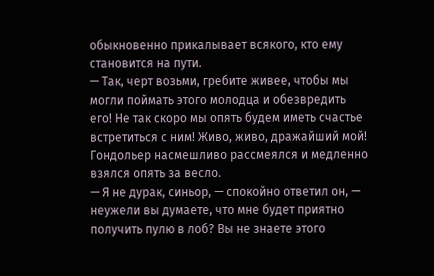обыкновенно прикалывает всякого, кто ему становится на пути.
— Так, черт возьми, гребите живее, чтобы мы могли поймать этого молодца и обезвредить его! Не так скоро мы опять будем иметь счастье встретиться с ним! Живо, живо, дражайший мой!
Гондольер насмешливо рассмеялся и медленно взялся опять за весло.
— Я не дурак, синьор, — спокойно ответил он, — неужели вы думаете, что мне будет приятно получить пулю в лоб? Вы не знаете этого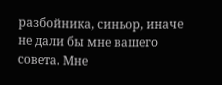разбойника, синьор, иначе не дали бы мне вашего совета. Мне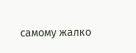самому жалко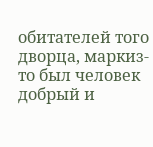обитателей того дворца, маркиз-то был человек добрый и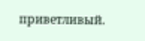приветливый.